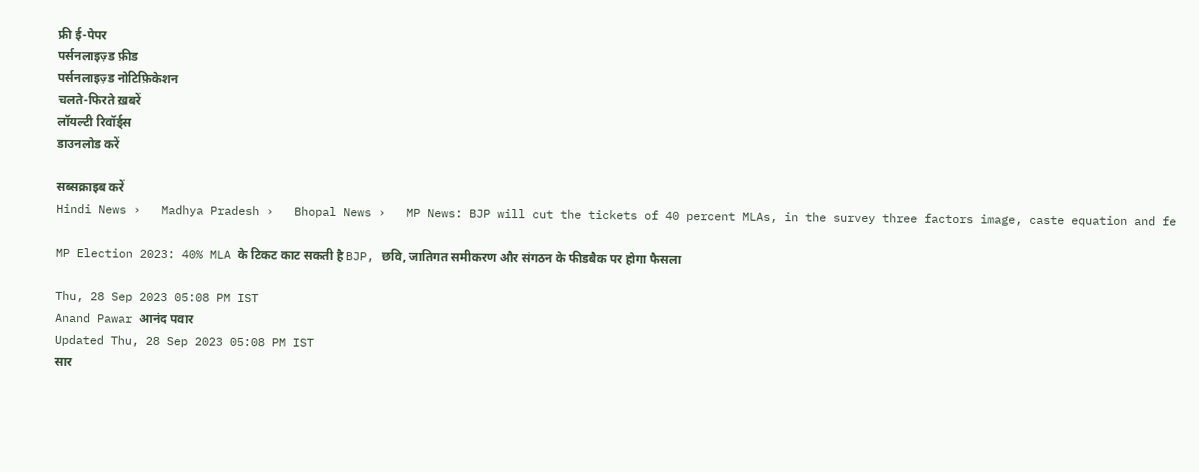फ्री ई-पेपर
पर्सनलाइज़्ड फ़ीड
पर्सनलाइज़्ड नोटिफ़िकेशन
चलते-फिरते ख़बरें
लॉयल्टी रिवॉर्ड्स
डाउनलोड करें

सब्सक्राइब करें
Hindi News ›   Madhya Pradesh ›   Bhopal News ›   MP News: BJP will cut the tickets of 40 percent MLAs, in the survey three factors image, caste equation and fe

MP Election 2023: 40% MLA के टिकट काट सकती है BJP, छवि, जातिगत समीकरण और संगठन के फीडबैक पर होगा फैसला

Thu, 28 Sep 2023 05:08 PM IST
Anand Pawar आनंद पवार
Updated Thu, 28 Sep 2023 05:08 PM IST
सार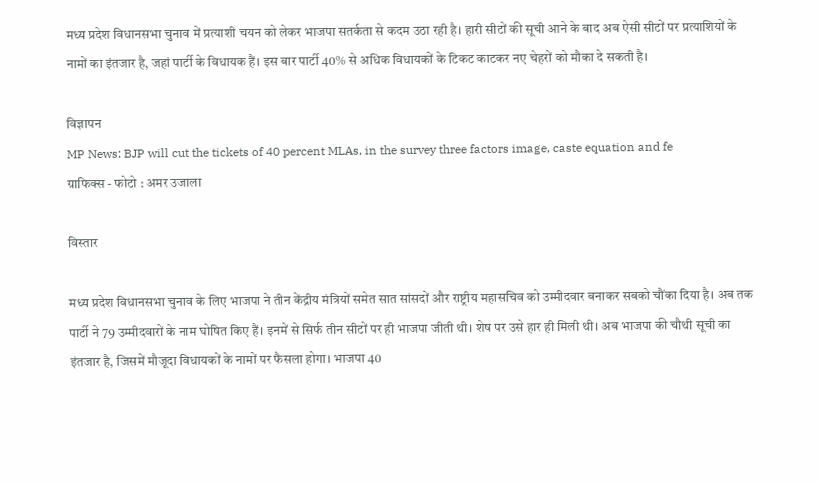मध्य प्रदेश विधानसभा चुनाव में प्रत्याशी चयन को लेकर भाजपा सतर्कता से कदम उठा रही है। हारी सीटों की सूची आने के बाद अब ऐसी सीटों पर प्रत्याशियों के नामों का इंतजार है, जहां पार्टी के विधायक हैं। इस बार पार्टी 40% से अधिक विधायकों के टिकट काटकर नए चेहरों को मौका दे सकती है।

विज्ञापन
MP News: BJP will cut the tickets of 40 percent MLAs, in the survey three factors image, caste equation and fe
ग्राफिक्स - फोटो : अमर उजाला

विस्तार

मध्य प्रदेश विधानसभा चुनाव के लिए भाजपा ने तीन केंद्रीय मंत्रियों समेत सात सांसदों और राष्ट्रीय महासचिव को उम्मीदवार बनाकर सबको चौंका दिया है। अब तक पार्टी ने 79 उम्मीदवारों के नाम घोषित किए हैं। इनमें से सिर्फ तीन सीटों पर ही भाजपा जीती थी। शेष पर उसे हार ही मिली थी। अब भाजपा की चौथी सूची का इंतजार है, जिसमें मौजूदा विधायकों के नामों पर फैसला होगा। भाजपा 40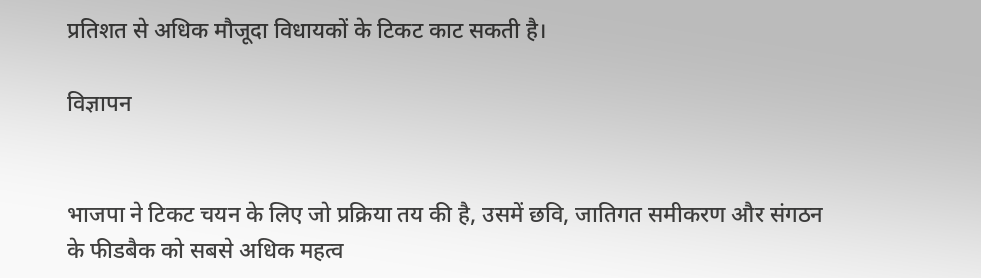प्रतिशत से अधिक मौजूदा विधायकों के टिकट काट सकती है।

विज्ञापन


भाजपा ने टिकट चयन के लिए जो प्रक्रिया तय की है, उसमें छवि, जातिगत समीकरण और संगठन के फीडबैक को सबसे अधिक महत्व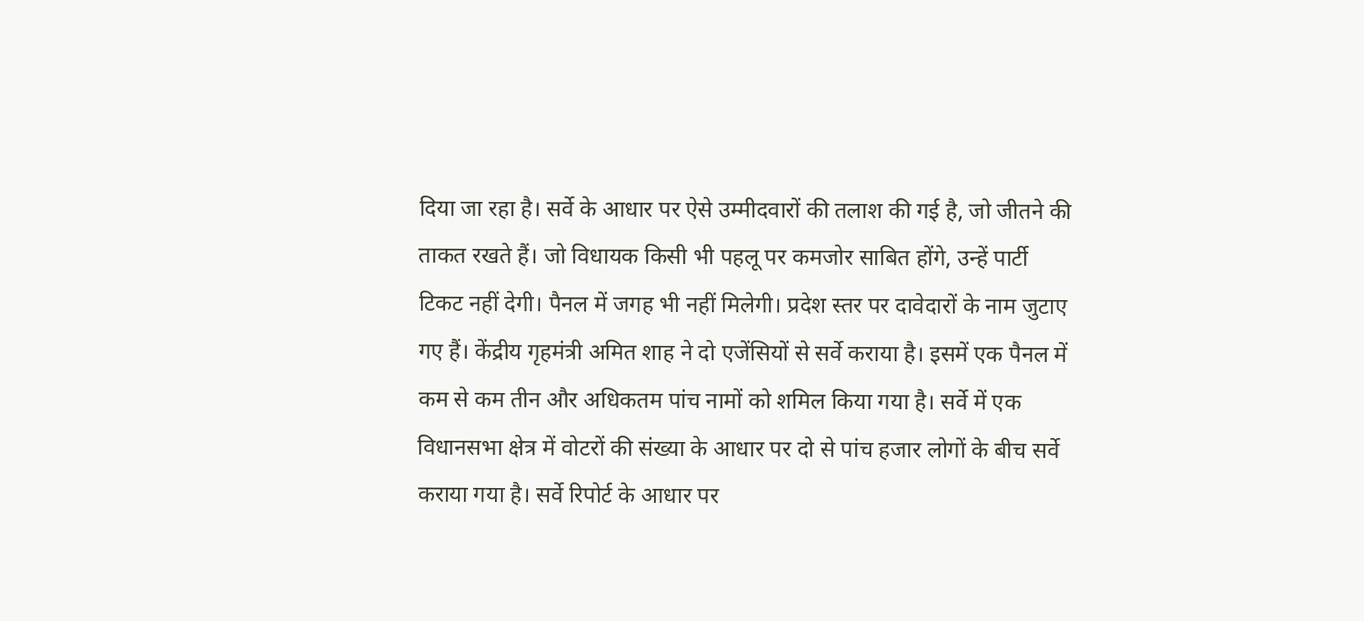दिया जा रहा है। सर्वे के आधार पर ऐसे उम्मीदवारों की तलाश की गई है, जो जीतने की ताकत रखते हैं। जो विधायक किसी भी पहलू पर कमजोर साबित होंगे, उन्हें पार्टी टिकट नहीं देगी। पैनल में जगह भी नहीं मिलेगी। प्रदेश स्तर पर दावेदारों के नाम जुटाए गए हैं। केंद्रीय गृहमंत्री अमित शाह ने दो एजेंसियों से सर्वे कराया है। इसमें एक पैनल में कम से कम तीन और अधिकतम पांच नामों को शमिल किया गया है। सर्वे में एक विधानसभा क्षेत्र में वोटरों की संख्या के आधार पर दो से पांच हजार लोगों के बीच सर्वे कराया गया है। सर्वे रिपोर्ट के आधार पर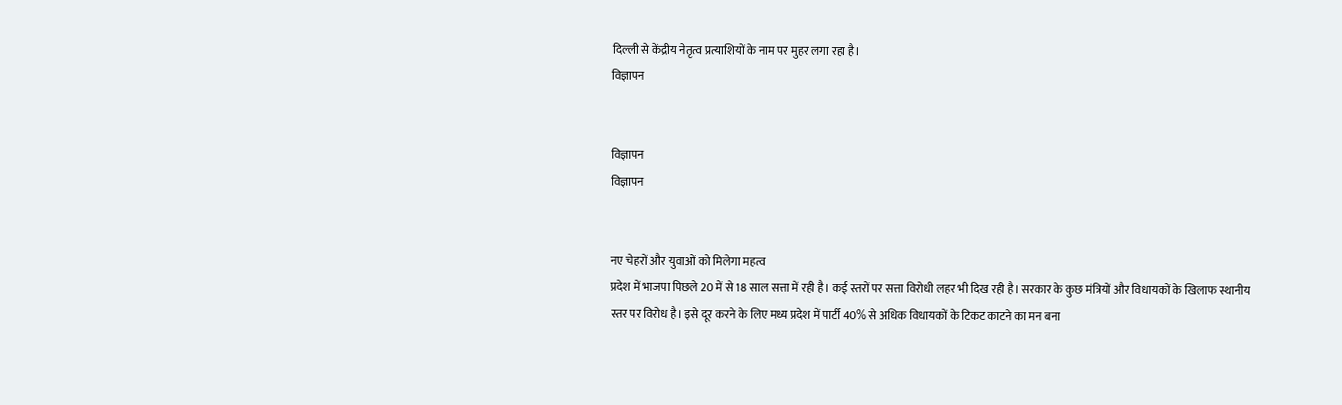दिल्ली से केंद्रीय नेतृत्व प्रत्याशियों के नाम पर मुहर लगा रहा है।
विज्ञापन


विज्ञापन
विज्ञापन


नए चेहरों और युवाओं को मिलेगा महत्व
प्रदेश में भाजपा पिछले 20 में से 18 साल सत्ता में रही है। कई स्तरों पर सत्ता विरोधी लहर भी दिख रही है। सरकार के कुछ मंत्रियों और विधायकों के खिलाफ स्थानीय स्तर पर विरोध है। इसे दूर करने के लिए मध्य प्रदेश में पार्टी 40% से अधिक विधायकों के टिकट काटने का मन बना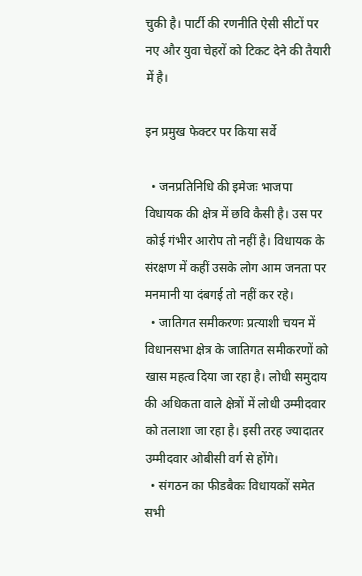चुकी है। पार्टी की रणनीति ऐसी सीटों पर नए और युवा चेहरों को टिकट देने की तैयारी में है।

इन प्रमुख फेक्टर पर किया सर्वे

  • जनप्रतिनिधि की इमेजः भाजपा विधायक की क्षेत्र में छवि कैसी है। उस पर कोई गंभीर आरोप तो नहीं है। विधायक के संरक्षण में कहीं उसके लोग आम जनता पर मनमानी या दंबगई तो नहीं कर रहे।
  • जातिगत समीकरणः प्रत्याशी चयन में विधानसभा क्षेत्र के जातिगत समीकरणों को खास महत्व दिया जा रहा है। लोधी समुदाय की अधिकता वाले क्षेत्रों में लोधी उम्मीदवार को तलाशा जा रहा है। इसी तरह ज्यादातर उम्मीदवार ओबीसी वर्ग से होंगे।
  • संगठन का फीडबैकः विधायकों समेत सभी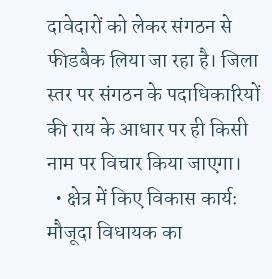दावेदारों को लेकर संगठन से फीडबैक लिया जा रहा है। जिला स्तर पर संगठन के पदाधिकारियों की राय के आधार पर ही किसी नाम पर विचार किया जाएगा।
  • क्षेत्र में किए विकास कार्यः मौजूदा विधायक का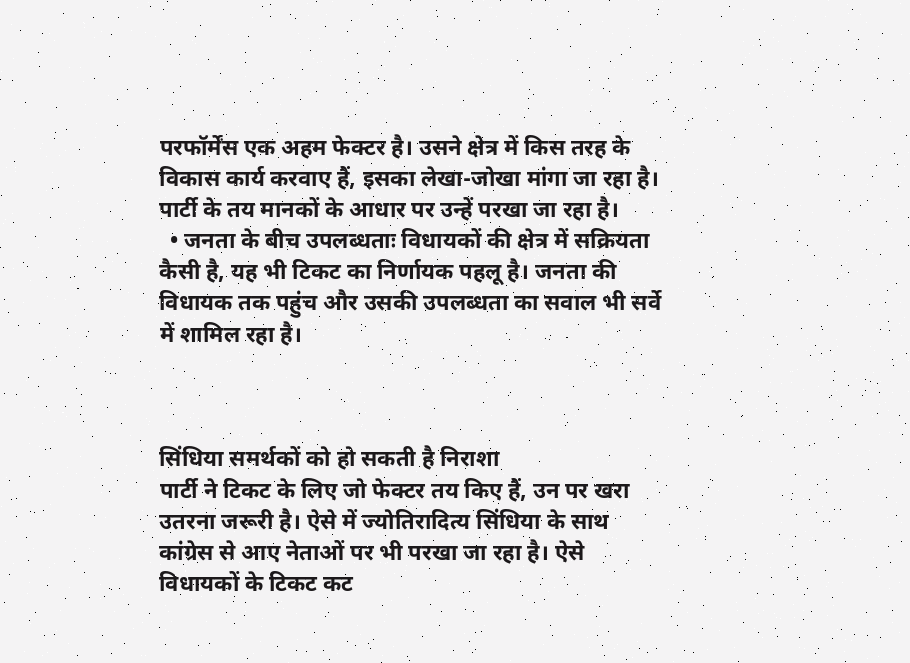परफॉर्मेंस एक अहम फेक्टर है। उसने क्षेत्र में किस तरह के विकास कार्य करवाए हैं, इसका लेखा-जोखा मांगा जा रहा है। पार्टी के तय मानकों के आधार पर उन्हें परखा जा रहा है।
  • जनता के बीच उपलब्धताः विधायकों की क्षेत्र में सक्रियता कैसी है, यह भी टिकट का निर्णायक पहलू है। जनता की विधायक तक पहुंच और उसकी उपलब्धता का सवाल भी सर्वे में शामिल रहा है।



सिंधिया समर्थकों को हो सकती है निराशा
पार्टी ने टिकट के लिए जो फेक्टर तय किए हैं, उन पर खरा उतरना जरूरी है। ऐसे में ज्योतिरादित्य सिंधिया के साथ कांग्रेस से आए नेताओं पर भी परखा जा रहा है। ऐसे विधायकों के टिकट कट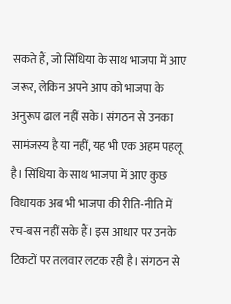सकते हैं, जो सिंधिया के साथ भाजपा में आए जरूर, लेकिन अपने आप को भाजपा के अनुरूप ढाल नहीं सके। संगठन से उनका सामंजस्य है या नहीं, यह भी एक अहम पहलू है। सिंधिया के साथ भाजपा में आए कुछ विधायक अब भी भाजपा की रीति-नीति में रच-बस नहीं सके हैं। इस आधार पर उनके टिकटों पर तलवार लटक रही है। संगठन से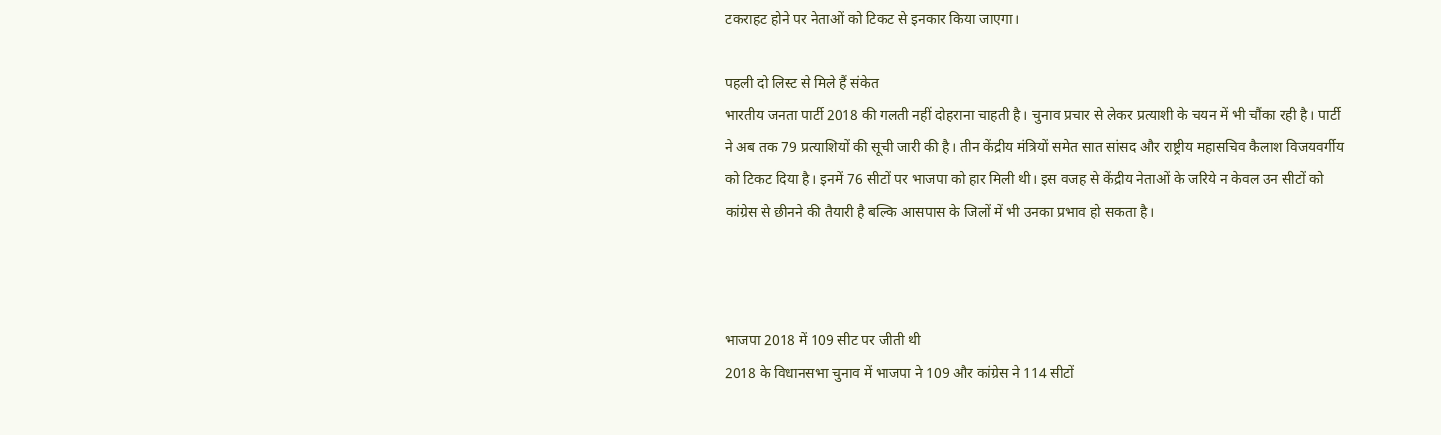टकराहट होने पर नेताओं को टिकट से इनकार किया जाएगा।

पहली दो लिस्ट से मिले हैं संकेत
भारतीय जनता पार्टी 2018 की गलती नहीं दोहराना चाहती है। चुनाव प्रचार से लेकर प्रत्याशी के चयन में भी चौंका रही है। पार्टी ने अब तक 79 प्रत्याशियों की सूची जारी की है। तीन केंद्रीय मंत्रियों समेत सात सांसद और राष्ट्रीय महासचिव कैलाश विजयवर्गीय को टिकट दिया है। इनमें 76 सीटों पर भाजपा को हार मिली थी। इस वजह से केंद्रीय नेताओं के जरिये न केवल उन सीटों को कांग्रेस से छीनने की तैयारी है बल्कि आसपास के जिलों में भी उनका प्रभाव हो सकता है।



भाजपा 2018 में 109 सीट पर जीती थी
2018 के विधानसभा चुनाव में भाजपा ने 109 और कांग्रेस ने 114 सीटों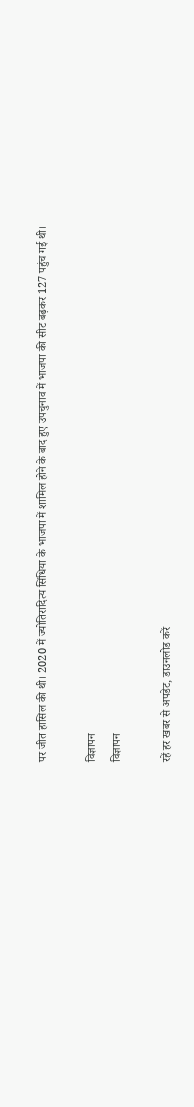पर जीत हासिल की थी। 2020 में ज्योतिरादित्य सिंधिया के भाजपा में शामिल होने के बाद हुए उपचुनाव में भाजपा की सीट बढ़कर 127 पहुंच गई थी।

विज्ञापन
विज्ञापन

रहें हर खबर से अपडेट, डाउनलोड करें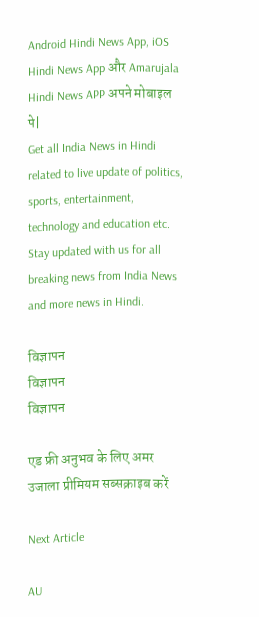Android Hindi News App, iOS Hindi News App और Amarujala Hindi News APP अपने मोबाइल पे|
Get all India News in Hindi related to live update of politics, sports, entertainment, technology and education etc. Stay updated with us for all breaking news from India News and more news in Hindi.

विज्ञापन
विज्ञापन
विज्ञापन

एड फ्री अनुभव के लिए अमर उजाला प्रीमियम सब्सक्राइब करें

Next Article

AU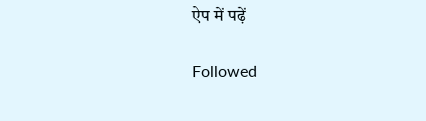ऐप में पढ़ें

Followed